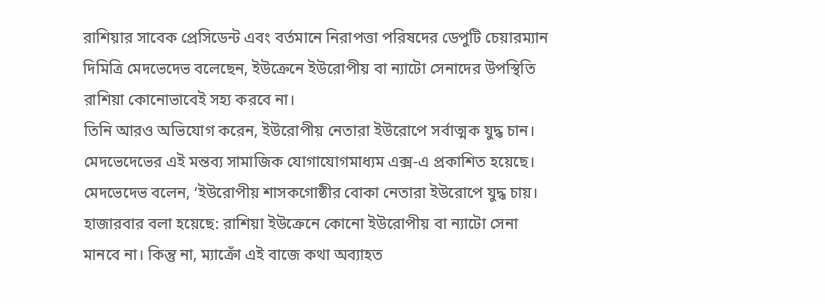রাশিয়ার সাবেক প্রেসিডেন্ট এবং বর্তমানে নিরাপত্তা পরিষদের ডেপুটি চেয়ারম্যান দিমিত্রি মেদভেদেভ বলেছেন, ইউক্রেনে ইউরোপীয় বা ন্যাটো সেনাদের উপস্থিতি রাশিয়া কোনোভাবেই সহ্য করবে না।
তিনি আরও অভিযোগ করেন, ইউরোপীয় নেতারা ইউরোপে সর্বাত্মক যুদ্ধ চান। মেদভেদেভের এই মন্তব্য সামাজিক যোগাযোগমাধ্যম এক্স-এ প্রকাশিত হয়েছে।
মেদভেদেভ বলেন, ‘ইউরোপীয় শাসকগোষ্ঠীর বোকা নেতারা ইউরোপে যুদ্ধ চায়। হাজারবার বলা হয়েছে: রাশিয়া ইউক্রেনে কোনো ইউরোপীয় বা ন্যাটো সেনা মানবে না। কিন্তু না, ম্যাক্রোঁ এই বাজে কথা অব্যাহত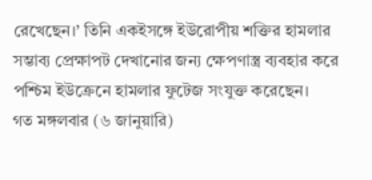রেখেছেন।’ তিনি একইসঙ্গে ইউরোপীয় শক্তির হামলার সম্ভাব্য প্রেক্ষাপট দেখানোর জন্য ক্ষেপণাস্ত্র ব্যবহার করে পশ্চিম ইউক্রেনে হামলার ফুটেজ সংযুক্ত করেছেন।
গত মঙ্গলবার (৬ জানুয়ারি)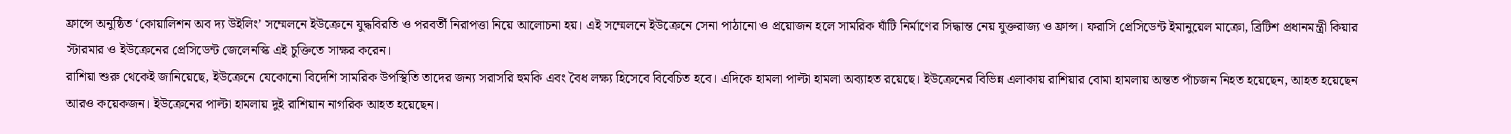ফ্রান্সে অনুষ্ঠিত ‘কোয়ালিশন অব দ্য উইলিং’ সম্মেলনে ইউক্রেনে যুদ্ধবিরতি ও পরবর্তী নিরাপত্তা নিয়ে আলোচনা হয়। এই সম্মেলনে ইউক্রেনে সেনা পাঠানো ও প্রয়োজন হলে সামরিক ঘাঁটি নির্মাণের সিদ্ধান্ত নেয় যুক্তরাজ্য ও ফ্রান্স। ফরাসি প্রেসিডেন্ট ইমানুয়েল মাক্রো, ব্রিটিশ প্রধানমন্ত্রী কিয়ার স্টারমার ও ইউক্রেনের প্রেসিডেন্ট জেলেনস্কি এই চুক্তিতে সাক্ষর করেন।
রাশিয়া শুরু থেকেই জানিয়েছে, ইউক্রেনে যেকোনো বিদেশি সামরিক উপস্থিতি তাদের জন্য সরাসরি হুমকি এবং বৈধ লক্ষ্য হিসেবে বিবেচিত হবে। এদিকে হামলা পাল্টা হামলা অব্যাহত রয়েছে। ইউক্রেনের বিভিন্ন এলাকায় রাশিয়ার বোমা হামলায় অন্তত পাঁচজন নিহত হয়েছেন, আহত হয়েছেন আরও কয়েকজন। ইউক্রেনের পাল্টা হামলায় দুই রাশিয়ান নাগরিক আহত হয়েছেন।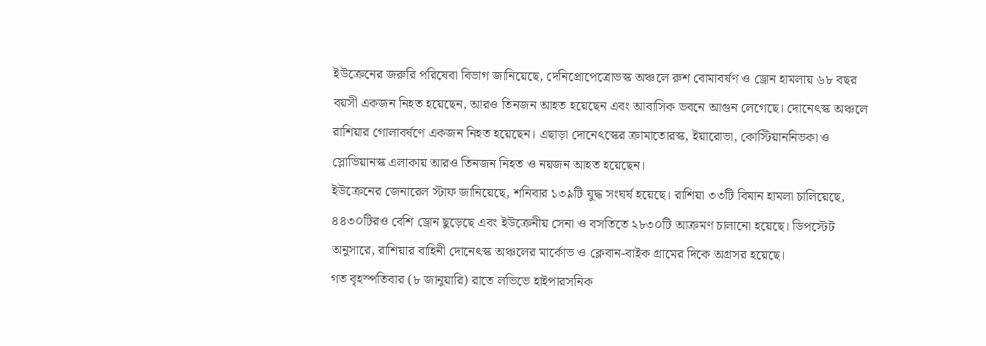ইউক্রেনের জরুরি পরিষেবা বিভাগ জানিয়েছে, দেনিপ্রোপেত্রোভস্ক অঞ্চলে রুশ বোমাবর্ষণ ও ড্রোন হামলায় ৬৮ বছর বয়সী একজন নিহত হয়েছেন, আরও তিনজন আহত হয়েছেন এবং আবাসিক ভবনে আগুন লেগেছে। দোনেৎস্ক অঞ্চলে রাশিয়ার গোলাবর্ষণে একজন নিহত হয়েছেন। এছাড়া দোনেৎস্কের ক্রামাতোরস্ক, ইয়ারোভা, কোস্টিয়াননিভকা ও স্লোভিয়ানস্ক এলাকায় আরও তিনজন নিহত ও নয়জন আহত হয়েছেন।
ইউক্রেনের জেনারেল স্টাফ জানিয়েছে, শনিবার ১৩৯টি যুদ্ধ সংঘর্ষ হয়েছে। রাশিয়া ৩৩টি বিমান হামলা চালিয়েছে, ৪৪৩০টিরও বেশি ড্রোন ছুড়েছে এবং ইউক্রেনীয় সেনা ও বসতিতে ২৮৩০টি আক্রমণ চালানো হয়েছে। ডিপস্টেট অনুসারে, রাশিয়ার বাহিনী দোনেৎস্ক অঞ্চলের মার্কোভ ও ক্লেবান-বাইক গ্রামের দিকে অগ্রসর হয়েছে।
গত বৃহস্পতিবার (৮ জানুয়ারি) রাতে লভিভে হাইপারসনিক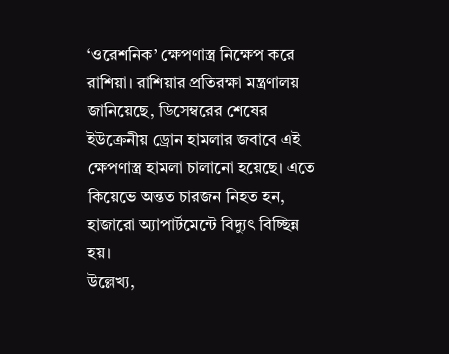‘ওরেশনিক’ ক্ষেপণাস্ত্র নিক্ষেপ করে রাশিয়া। রাশিয়ার প্রতিরক্ষা মন্ত্রণালয় জানিয়েছে, ডিসেম্বরের শেষের ইউক্রেনীয় ড্রোন হামলার জবাবে এই ক্ষেপণাস্ত্র হামলা চালানো হয়েছে। এতে কিয়েভে অন্তত চারজন নিহত হন, হাজারো অ্যাপার্টমেন্টে বিদ্যুৎ বিচ্ছিন্ন হয়।
উল্লেখ্য,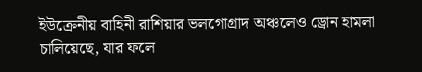ইউক্রেনীয় বাহিনী রাশিয়ার ভলগোগ্রাদ অঞ্চলেও ড্রোন হামলা চালিয়েছে, যার ফলে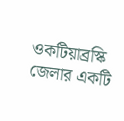ওকটিয়াব্রস্কি জেলার একটি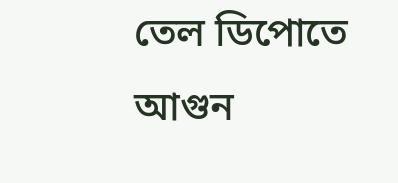তেল ডিপোতে আগুন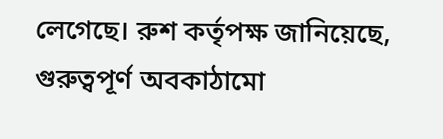লেগেছে। রুশ কর্তৃপক্ষ জানিয়েছে, গুরুত্বপূর্ণ অবকাঠামো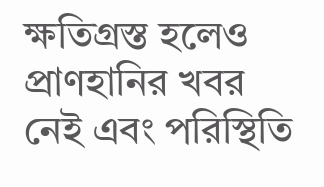ক্ষতিগ্রস্ত হলেও প্রাণহানির খবর নেই এবং পরিস্থিতি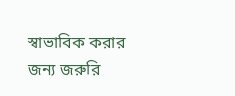স্বাভাবিক করার জন্য জরুরি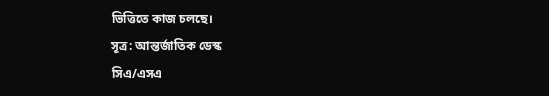ভিত্তিতে কাজ চলছে।
সূত্র: আন্তর্জাতিক ডেস্ক
সিএ/এসএ